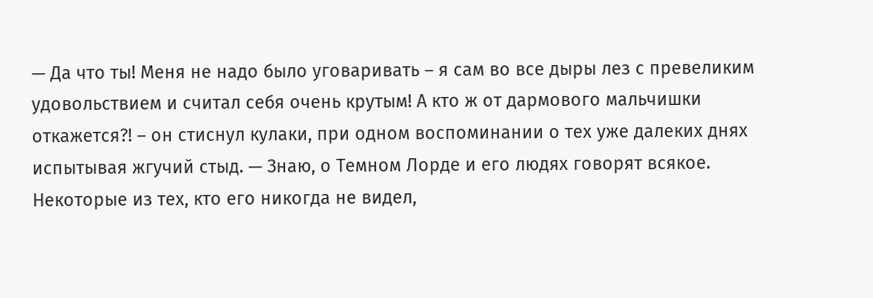— Да что ты! Меня не надо было уговаривать – я сам во все дыры лез с превеликим удовольствием и считал себя очень крутым! А кто ж от дармового мальчишки откажется?! – он стиснул кулаки, при одном воспоминании о тех уже далеких днях испытывая жгучий стыд. — Знаю, о Темном Лорде и его людях говорят всякое. Некоторые из тех, кто его никогда не видел,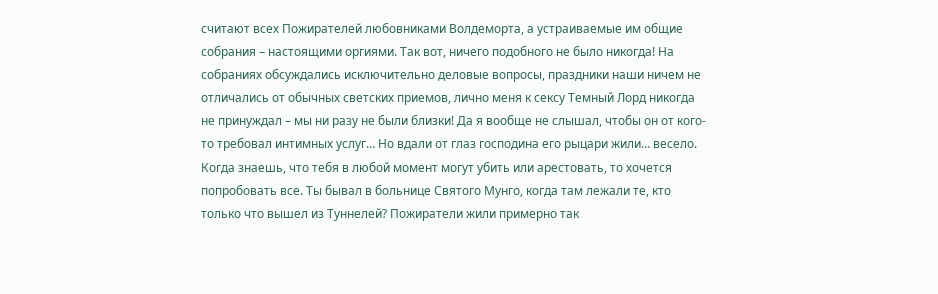считают всех Пожирателей любовниками Волдеморта, а устраиваемые им общие собрания – настоящими оргиями. Так вот, ничего подобного не было никогда! На собраниях обсуждались исключительно деловые вопросы, праздники наши ничем не отличались от обычных светских приемов, лично меня к сексу Темный Лорд никогда не принуждал – мы ни разу не были близки! Да я вообще не слышал, чтобы он от кого-то требовал интимных услуг… Но вдали от глаз господина его рыцари жили… весело. Когда знаешь, что тебя в любой момент могут убить или арестовать, то хочется попробовать все. Ты бывал в больнице Святого Мунго, когда там лежали те, кто только что вышел из Туннелей? Пожиратели жили примерно так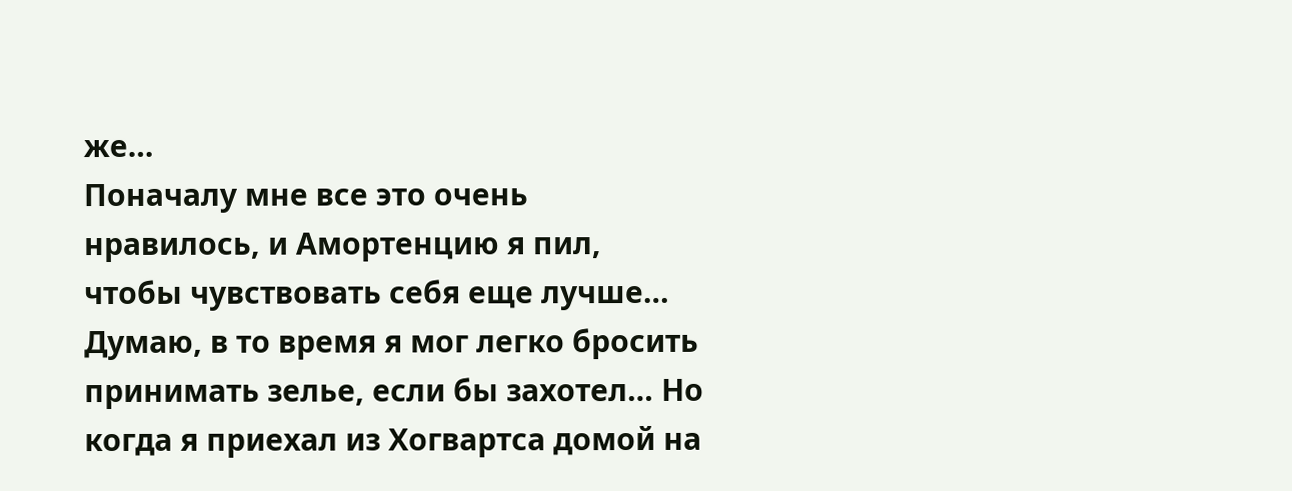же…
Поначалу мне все это очень нравилось, и Амортенцию я пил, чтобы чувствовать себя еще лучше… Думаю, в то время я мог легко бросить принимать зелье, если бы захотел… Но когда я приехал из Хогвартса домой на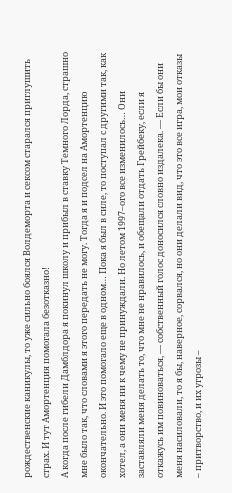рождественские каникулы, то уже сильно боялся Волдеморта и сексом старался приглушить страх. И тут Амортенция помогала безотказно!
А когда после гибели Дамблдора я покинул школу и прибыл в ставку Темного Лорда, страшно мне было так, что словами я этого передать не могу. Тогда я и подсел на Амортенцию окончательно. И это помогало еще в одном… Пока я был в силе, то поступал с другими так, как хотел, а они меня ни к чему не принуждали. Но летом 1997–ого все изменилось… Они заставляли меня делать то, что мне не нравилось, и обещали отдать Грейбеку, если я откажусь им повиноваться, — собственный голос доносился словно издалека. — Если бы они меня насиловали, то я бы, наверное, сорвался, но они делали вид, что это все игра, мои отказы – притворство, и их угрозы –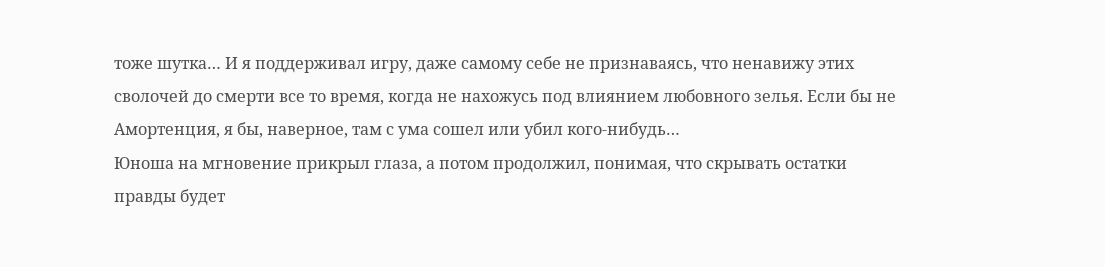тоже шутка… И я поддерживал игру, даже самому себе не признаваясь, что ненавижу этих сволочей до смерти все то время, когда не нахожусь под влиянием любовного зелья. Если бы не Амортенция, я бы, наверное, там с ума сошел или убил кого-нибудь…
Юноша на мгновение прикрыл глаза, а потом продолжил, понимая, что скрывать остатки правды будет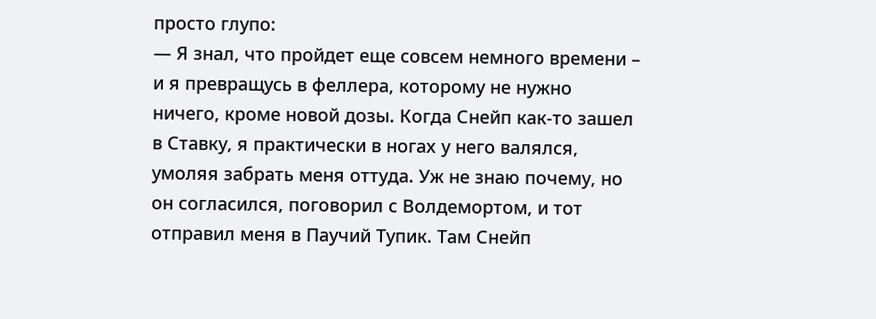просто глупо:
— Я знал, что пройдет еще совсем немного времени – и я превращусь в феллера, которому не нужно ничего, кроме новой дозы. Когда Снейп как-то зашел в Ставку, я практически в ногах у него валялся, умоляя забрать меня оттуда. Уж не знаю почему, но он согласился, поговорил с Волдемортом, и тот отправил меня в Паучий Тупик. Там Снейп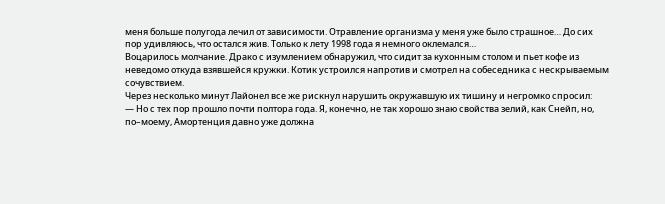меня больше полугода лечил от зависимости. Отравление организма у меня уже было страшное… До сих пор удивляюсь, что остался жив. Только к лету 1998 года я немного оклемался…
Воцарилось молчание. Драко с изумлением обнаружил, что сидит за кухонным столом и пьет кофе из неведомо откуда взявшейся кружки. Котик устроился напротив и смотрел на собеседника с нескрываемым сочувствием.
Через несколько минут Лайонел все же рискнул нарушить окружавшую их тишину и негромко спросил:
— Но с тех пор прошло почти полтора года. Я, конечно, не так хорошо знаю свойства зелий, как Снейп, но, по–моему, Амортенция давно уже должна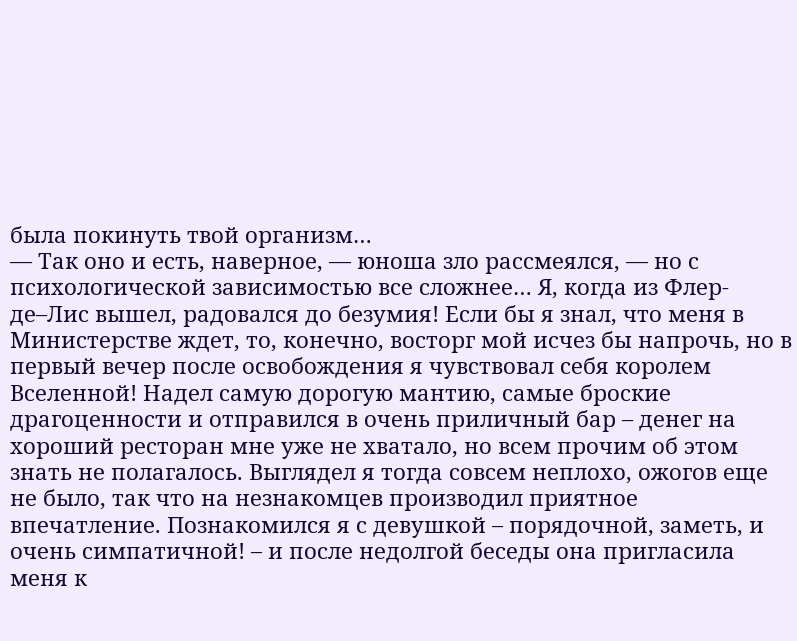была покинуть твой организм…
— Так оно и есть, наверное, — юноша зло рассмеялся, — но с психологической зависимостью все сложнее… Я, когда из Флер-де–Лис вышел, радовался до безумия! Если бы я знал, что меня в Министерстве ждет, то, конечно, восторг мой исчез бы напрочь, но в первый вечер после освобождения я чувствовал себя королем Вселенной! Надел самую дорогую мантию, самые броские драгоценности и отправился в очень приличный бар – денег на хороший ресторан мне уже не хватало, но всем прочим об этом знать не полагалось. Выглядел я тогда совсем неплохо, ожогов еще не было, так что на незнакомцев производил приятное впечатление. Познакомился я с девушкой – порядочной, заметь, и очень симпатичной! – и после недолгой беседы она пригласила меня к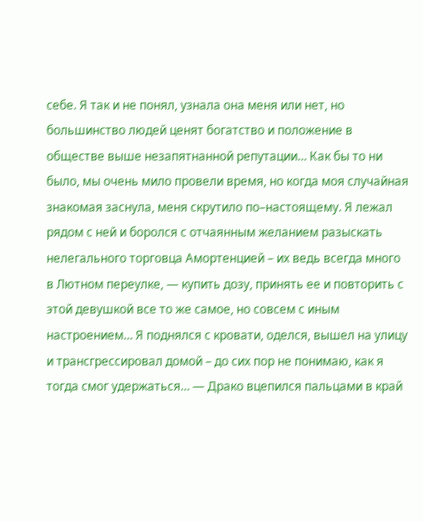себе. Я так и не понял, узнала она меня или нет, но большинство людей ценят богатство и положение в обществе выше незапятнанной репутации… Как бы то ни было, мы очень мило провели время, но когда моя случайная знакомая заснула, меня скрутило по–настоящему. Я лежал рядом с ней и боролся с отчаянным желанием разыскать нелегального торговца Амортенцией – их ведь всегда много в Лютном переулке, — купить дозу, принять ее и повторить с этой девушкой все то же самое, но совсем с иным настроением… Я поднялся с кровати, оделся, вышел на улицу и трансгрессировал домой – до сих пор не понимаю, как я тогда смог удержаться… — Драко вцепился пальцами в край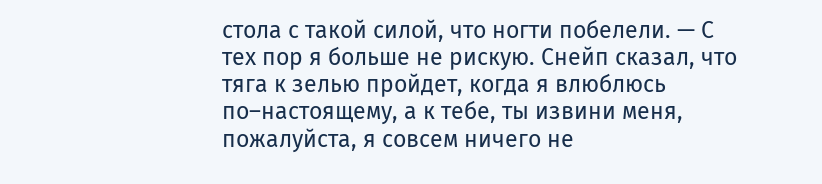стола с такой силой, что ногти побелели. — С тех пор я больше не рискую. Снейп сказал, что тяга к зелью пройдет, когда я влюблюсь по–настоящему, а к тебе, ты извини меня, пожалуйста, я совсем ничего не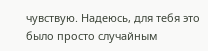чувствую. Надеюсь, для тебя это было просто случайным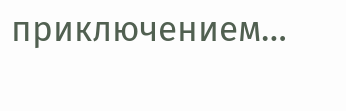приключением…